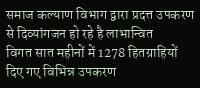समाज कल्याण विभाग द्वारा प्रदत्त उपकरण से दिव्यांगजन हो रहे है लाभान्वित
विगत सात महीनों में 1278 हितग्राहियों दिए गए विभिन्न उपकरण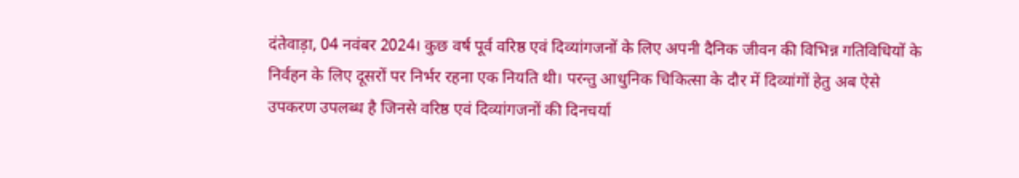दंतेवाड़ा, 04 नवंबर 2024। कुछ वर्ष पूर्व वरिष्ठ एवं दिव्यांगजनों के लिए अपनी दैनिक जीवन की विभिन्न गतिविधियों के निर्वहन के लिए दूसरों पर निर्भर रहना एक नियति थी। परन्तु आधुनिक चिकित्सा के दौर में दिव्यांगों हेतु अब ऐसे उपकरण उपलब्ध है जिनसे वरिष्ठ एवं दिव्यांगजनों की दिनचर्या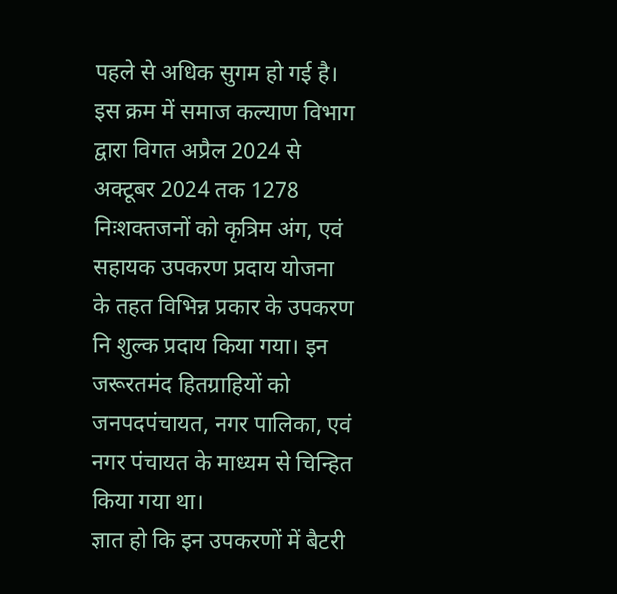पहले से अधिक सुगम हो गई है। इस क्रम में समाज कल्याण विभाग द्वारा विगत अप्रैल 2024 से अक्टूबर 2024 तक 1278 निःशक्तजनों को कृत्रिम अंग, एवं सहायक उपकरण प्रदाय योजना के तहत विभिन्न प्रकार के उपकरण नि शुल्क प्रदाय किया गया। इन जरूरतमंद हितग्राहियों को जनपदपंचायत, नगर पालिका, एवं नगर पंचायत के माध्यम से चिन्हित किया गया था।
ज्ञात हो कि इन उपकरणों में बैटरी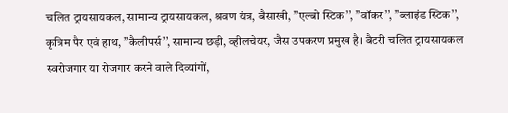चलित ट्रायसायकल, सामान्य ट्रायसायकल, श्रवण यंत्र, बैसाखी, ’’एल्बो स्टिक’’, ’’वॉकर’’, ’’ब्लाइंड स्टिक’’, कृत्रिम पैर एवं हाथ, ’’कैलीपर्स’’, सामान्य छड़ी, व्हीलचेयर, जैस उपकरण प्रमुख है। बैटरी चलित ट्रायसायकल स्वरोजगार या रोजगार करने वाले दिव्यांगों,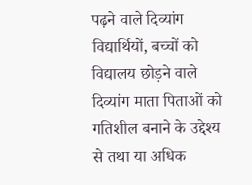पढ़ने वाले दिव्यांग विद्यार्थियों, बच्चों को विद्यालय छोड़ने वाले दिव्यांग माता पिताओं को गतिशील बनाने के उद्देश्य से तथा या अधिक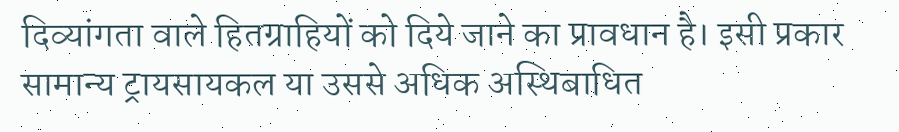दिव्यांगता वाले हितग्राहियों को दिये जाने का प्रावधान है। इसी प्रकार सामान्य ट्रायसायकल या उससे अधिक अस्थिबाधित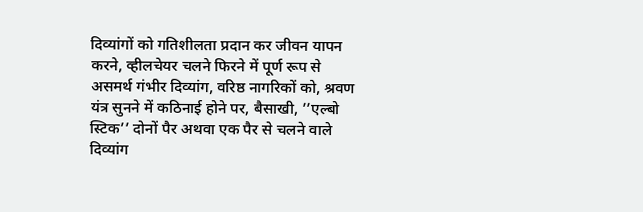दिव्यांगों को गतिशीलता प्रदान कर जीवन यापन करने, व्हीलचेयर चलने फिरने में पूर्ण रूप से असमर्थ गंभीर दिव्यांग, वरिष्ठ नागरिकों को, श्रवण यंत्र सुनने में कठिनाई होने पर, बैसाखी, ’’एल्बो स्टिक’’ दोनों पैर अथवा एक पैर से चलने वाले दिव्यांग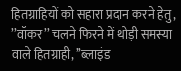हितग्राहियों को सहारा प्रदान करने हेतु, ’’वॉकर’’ चलने फिरने में थोड़ी समस्या वाले हितग्राही, ’’ब्लाइंड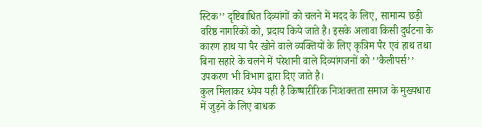स्टिक’’ दृष्टिबाधित दिव्यांगों को चलने में मदद के लिए, सामान्य छड़ी वरिष्ठ नागरिकों को, प्रदाय किये जाते है। इसके अलावा किसी दुर्घटना के कारण हाथ या पैर खोने वाले व्यक्तियों के लिए कृत्रिम पैर एवं हाथ तथा बिना सहारे के चलने में परेशानी वाले दिव्यांगजनों को ’’कैलीपर्स’’ उपकरण भी विभाग द्वारा दिए जाते है।
कुल मिलाकर ध्येय यही है किष्षारीरिक निःशक्तता समाज के मुख्यधारा में जुड़ने के लिए बाधक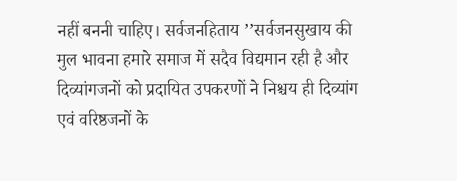नहीं बननी चाहिए। सर्वजनहिताय ’’सर्वजनसुखाय की मुल भावना हमारे समाज में सदैव विद्यमान रही है और दिव्यांगजनों को प्रदायित उपकरणों ने निश्चय ही दिव्यांग एवं वरिष्ठजनों के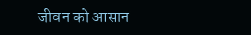जीवन को आसान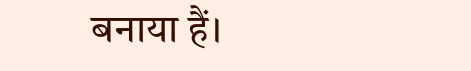बनाया हैं।